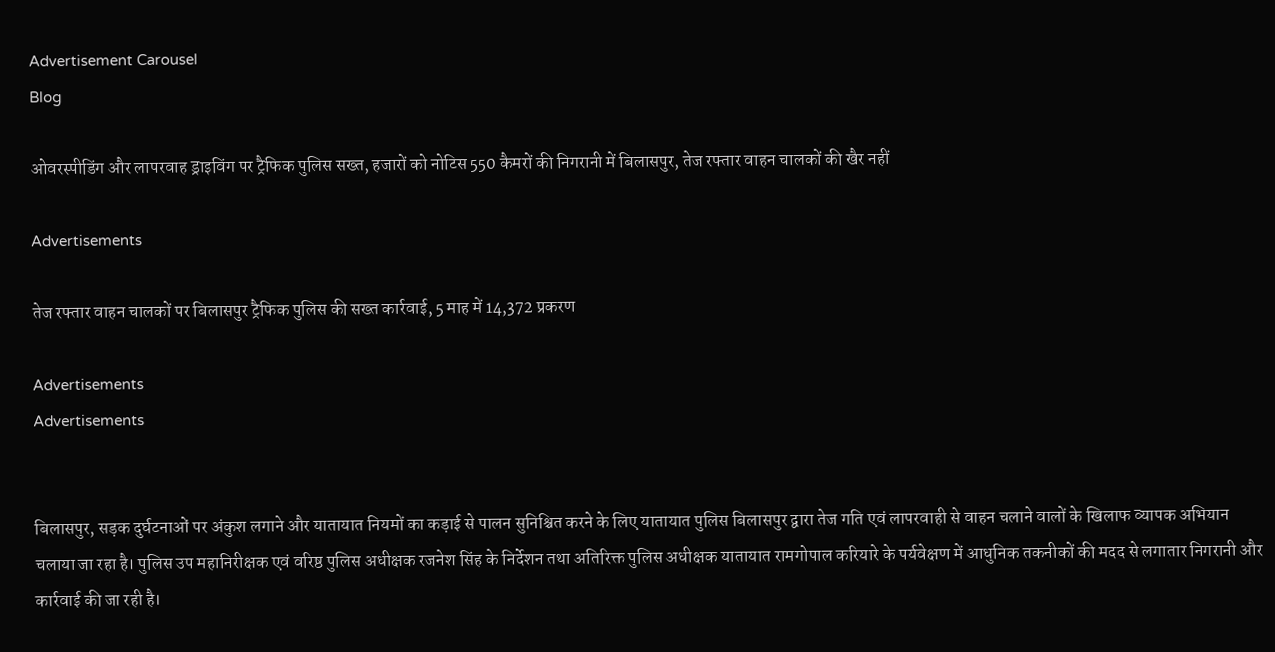Advertisement Carousel
Blog

ओवरस्पीडिंग और लापरवाह ड्राइविंग पर ट्रैफिक पुलिस सख्त, हजारों को नोटिस 550 कैमरों की निगरानी में बिलासपुर, तेज रफ्तार वाहन चालकों की खैर नहीं

Advertisements

तेज रफ्तार वाहन चालकों पर बिलासपुर ट्रैफिक पुलिस की सख्त कार्रवाई, 5 माह में 14,372 प्रकरण

Advertisements
Advertisements


बिलासपुर, सड़क दुर्घटनाओं पर अंकुश लगाने और यातायात नियमों का कड़ाई से पालन सुनिश्चित करने के लिए यातायात पुलिस बिलासपुर द्वारा तेज गति एवं लापरवाही से वाहन चलाने वालों के खिलाफ व्यापक अभियान चलाया जा रहा है। पुलिस उप महानिरीक्षक एवं वरिष्ठ पुलिस अधीक्षक रजनेश सिंह के निर्देशन तथा अतिरिक्त पुलिस अधीक्षक यातायात रामगोपाल करियारे के पर्यवेक्षण में आधुनिक तकनीकों की मदद से लगातार निगरानी और कार्रवाई की जा रही है।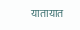यातायात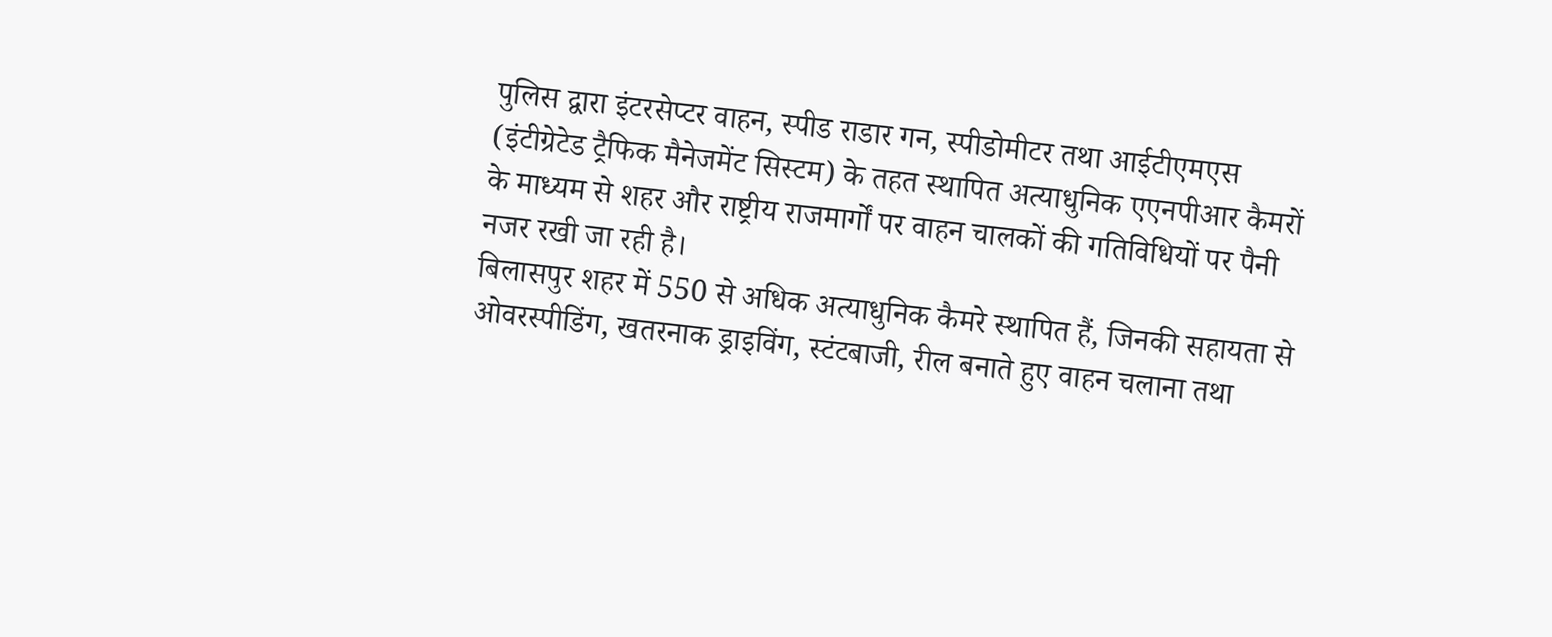पुलिस द्वारा इंटरसेप्टर वाहन, स्पीड राडार गन, स्पीडोमीटर तथा आईटीएमएस (इंटीग्रेटेड ट्रैफिक मैनेजमेंट सिस्टम) के तहत स्थापित अत्याधुनिक एएनपीआर कैमरों के माध्यम से शहर और राष्ट्रीय राजमार्गों पर वाहन चालकों की गतिविधियों पर पैनी नजर रखी जा रही है।
बिलासपुर शहर में 550 से अधिक अत्याधुनिक कैमरे स्थापित हैं, जिनकी सहायता से ओवरस्पीडिंग, खतरनाक ड्राइविंग, स्टंटबाजी, रील बनाते हुए वाहन चलाना तथा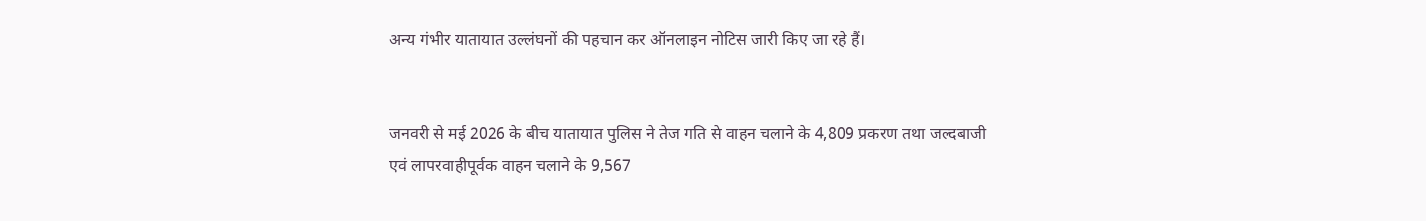अन्य गंभीर यातायात उल्लंघनों की पहचान कर ऑनलाइन नोटिस जारी किए जा रहे हैं।


जनवरी से मई 2026 के बीच यातायात पुलिस ने तेज गति से वाहन चलाने के 4,809 प्रकरण तथा जल्दबाजी एवं लापरवाहीपूर्वक वाहन चलाने के 9,567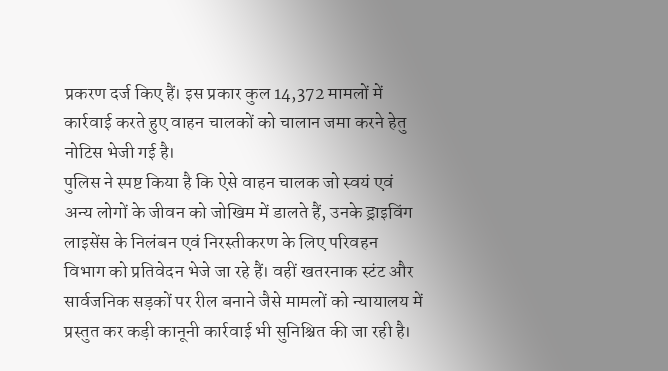प्रकरण दर्ज किए हैं। इस प्रकार कुल 14,372 मामलों में कार्रवाई करते हुए वाहन चालकों को चालान जमा करने हेतु नोटिस भेजी गई है।
पुलिस ने स्पष्ट किया है कि ऐसे वाहन चालक जो स्वयं एवं अन्य लोगों के जीवन को जोखिम में डालते हैं, उनके ड्राइविंग लाइसेंस के निलंबन एवं निरस्तीकरण के लिए परिवहन विभाग को प्रतिवेदन भेजे जा रहे हैं। वहीं खतरनाक स्टंट और सार्वजनिक सड़कों पर रील बनाने जैसे मामलों को न्यायालय में प्रस्तुत कर कड़ी कानूनी कार्रवाई भी सुनिश्चित की जा रही है।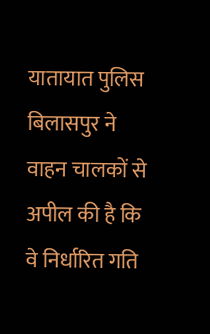यातायात पुलिस बिलासपुर ने वाहन चालकों से अपील की है कि वे निर्धारित गति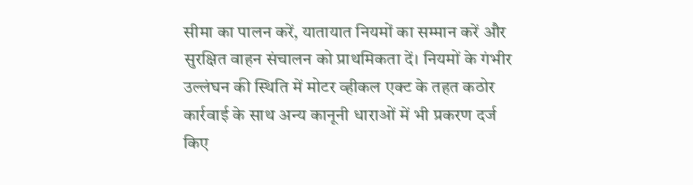सीमा का पालन करें, यातायात नियमों का सम्मान करें और सुरक्षित वाहन संचालन को प्राथमिकता दें। नियमों के गंभीर उल्लंघन की स्थिति में मोटर व्हीकल एक्ट के तहत कठोर कार्रवाई के साथ अन्य कानूनी धाराओं में भी प्रकरण दर्ज किए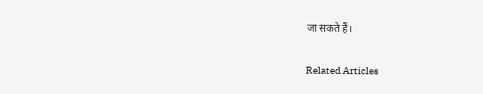जा सकते हैं।

Related Articles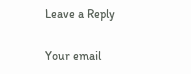Leave a Reply

Your email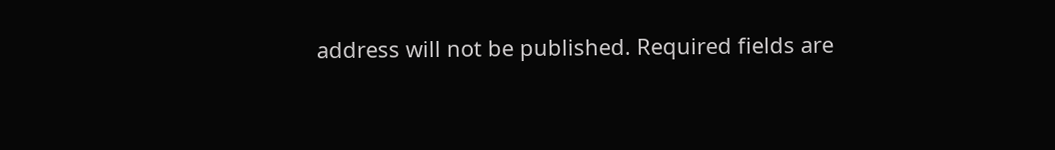address will not be published. Required fields are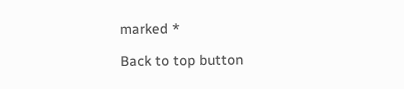marked *

Back to top button